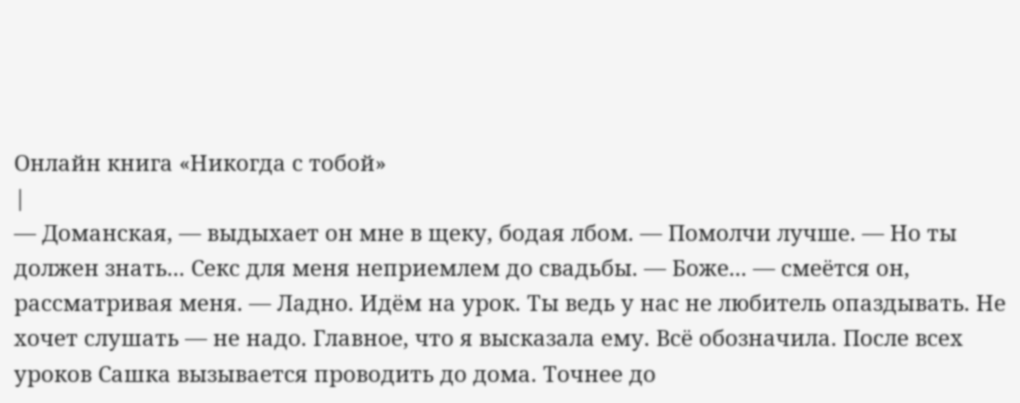Онлайн книга «Никогда с тобой»
|
— Доманская, — выдыхает он мне в щеку, бодая лбом. — Помолчи лучше. — Но ты должен знать... Секс для меня неприемлем до свадьбы. — Боже... — смеётся он, рассматривая меня. — Ладно. Идём на урок. Ты ведь у нас не любитель опаздывать. Не хочет слушать — не надо. Главное, что я высказала ему. Всё обозначила. После всех уроков Сашка вызывается проводить до дома. Точнее до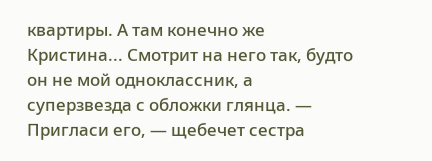квартиры. А там конечно же Кристина... Смотрит на него так, будто он не мой одноклассник, а суперзвезда с обложки глянца. — Пригласи его, — щебечет сестра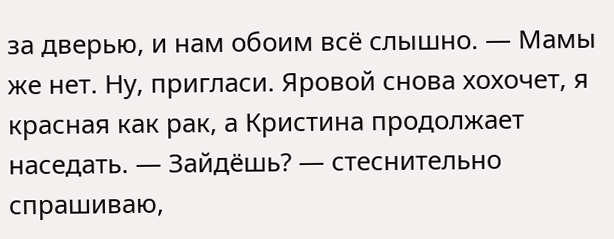за дверью, и нам обоим всё слышно. — Мамы же нет. Ну, пригласи. Яровой снова хохочет, я красная как рак, а Кристина продолжает наседать. — Зайдёшь? — стеснительно спрашиваю,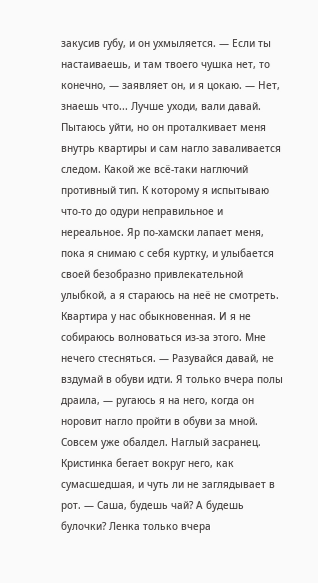закусив губу, и он ухмыляется. — Если ты настаиваешь, и там твоего чушка нет, то конечно, — заявляет он, и я цокаю. — Нет, знаешь что... Лучше уходи, вали давай. Пытаюсь уйти, но он проталкивает меня внутрь квартиры и сам нагло заваливается следом. Какой же всё-таки наглючий противный тип. К которому я испытываю что-то до одури неправильное и нереальное. Яр по-хамски лапает меня, пока я снимаю с себя куртку, и улыбается своей безобразно привлекательной улыбкой, а я стараюсь на неё не смотреть. Квартира у нас обыкновенная. И я не собираюсь волноваться из-за этого. Мне нечего стесняться. — Разувайся давай, не вздумай в обуви идти. Я только вчера полы драила, — ругаюсь я на него, когда он норовит нагло пройти в обуви за мной. Совсем уже обалдел. Наглый засранец. Кристинка бегает вокруг него, как сумасшедшая, и чуть ли не заглядывает в рот. — Саша, будешь чай? А будешь булочки? Ленка только вчера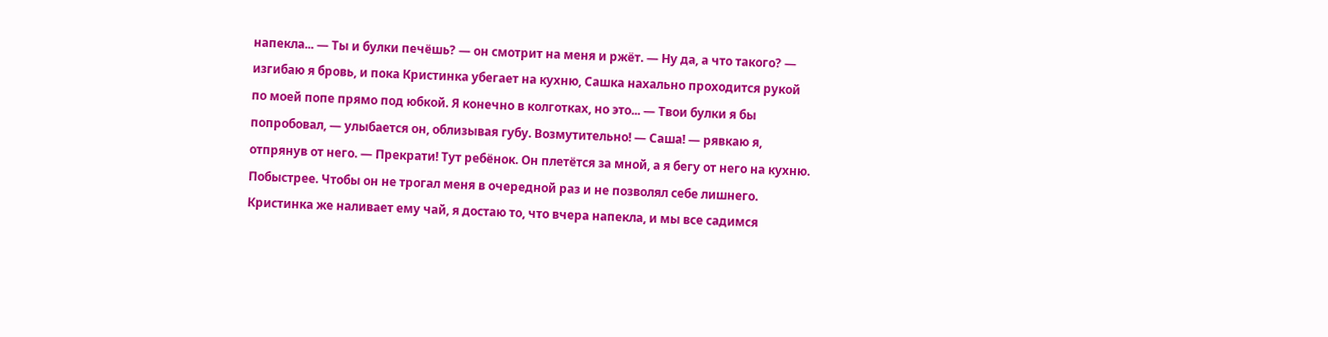напекла... — Ты и булки печёшь? — он смотрит на меня и ржёт. — Ну да, а что такого? — изгибаю я бровь, и пока Кристинка убегает на кухню, Сашка нахально проходится рукой по моей попе прямо под юбкой. Я конечно в колготках, но это... — Твои булки я бы попробовал, — улыбается он, облизывая губу. Возмутительно! — Саша! — рявкаю я, отпрянув от него. — Прекрати! Тут ребёнок. Он плетётся за мной, а я бегу от него на кухню. Побыстрее. Чтобы он не трогал меня в очередной раз и не позволял себе лишнего. Кристинка же наливает ему чай, я достаю то, что вчера напекла, и мы все садимся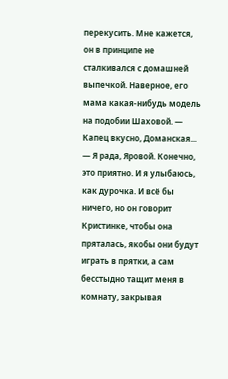перекусить. Мне кажется, он в принципе не сталкивался с домашней выпечкой. Наверное, его мама какая-нибудь модель на подобии Шаховой. — Капец вкусно, Доманская... — Я рада, Яровой. Конечно, это приятно. И я улыбаюсь, как дурочка. И всё бы ничего, но он говорит Кристинке, чтобы она пряталась, якобы они будут играть в прятки, а сам бесстыдно тащит меня в комнату, закрывая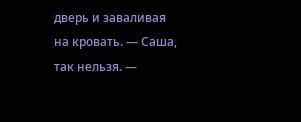дверь и заваливая на кровать. — Саша, так нельзя. —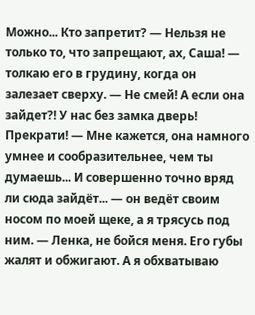Можно... Кто запретит? — Нельзя не только то, что запрещают, ах, Саша! — толкаю его в грудину, когда он залезает сверху. — Не смей! А если она зайдет?! У нас без замка дверь! Прекрати! — Мне кажется, она намного умнее и сообразительнее, чем ты думаешь... И совершенно точно вряд ли сюда зайдёт... — он ведёт своим носом по моей щеке, а я трясусь под ним. — Ленка, не бойся меня. Его губы жалят и обжигают. А я обхватываю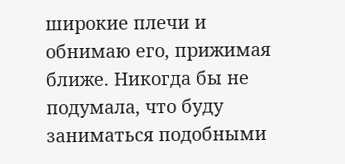широкие плечи и обнимаю его, прижимая ближе. Никогда бы не подумала, что буду заниматься подобными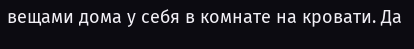вещами дома у себя в комнате на кровати. Да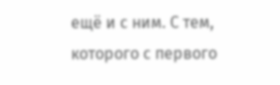ещё и с ним. С тем, которого с первого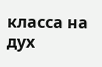класса на дух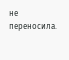не переносила.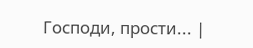Господи, прости... |